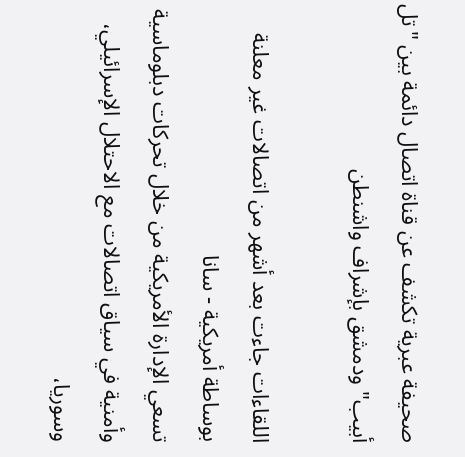صحيفة عبرية تكشف عن قناة اتصال دائمة بين "تل أبيب" ودمشق بإشراف واشنطن

اللقاءات جاءت بعد أشهر من اتصالات غير معلنة بوساطة أمريكية - سانا
تسعي الإدارة الأمريكية من خلال تحركات دبلوماسية وأمنية في سياق اتصالات مع الاحتلال الإسرائيلي، وسوريا،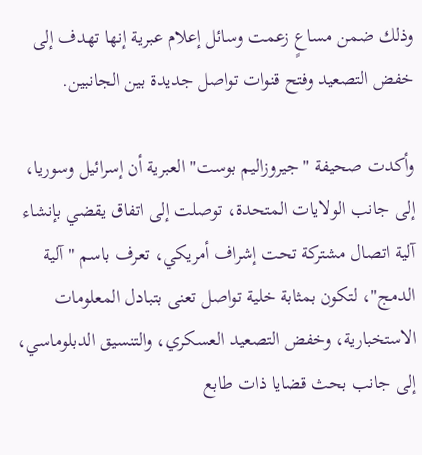وذلك ضمن مساعٍ زعمت وسائل إعلام عبرية إنها تهدف إلى خفض التصعيد وفتح قنوات تواصل جديدة بين الجانبين.

وأكدت صحيفة "جيروزاليم بوست" العبرية أن إسرائيل وسوريا، إلى جانب الولايات المتحدة، توصلت إلى اتفاق يقضي بإنشاء آلية اتصال مشتركة تحت إشراف أمريكي، تعرف باسم "آلية الدمج"، لتكون بمثابة خلية تواصل تعنى بتبادل المعلومات الاستخبارية، وخفض التصعيد العسكري، والتنسيق الدبلوماسي، إلى جانب بحث قضايا ذات طابع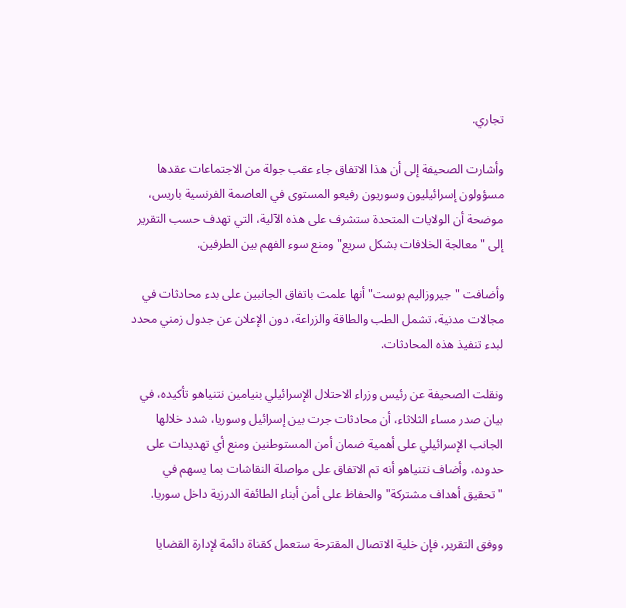تجاري.

وأشارت الصحيفة إلى أن هذا الاتفاق جاء عقب جولة من الاجتماعات عقدها مسؤولون إسرائيليون وسوريون رفيعو المستوى في العاصمة الفرنسية باريس، موضحة أن الولايات المتحدة ستشرف على هذه الآلية، التي تهدف حسب التقرير إلى "معالجة الخلافات بشكل سريع" ومنع سوء الفهم بين الطرفين.

وأضافت "جيروزاليم بوست" أنها علمت باتفاق الجانبين على بدء محادثات في مجالات مدنية، تشمل الطب والطاقة والزراعة، دون الإعلان عن جدول زمني محدد لبدء تنفيذ هذه المحادثات.

ونقلت الصحيفة عن رئيس وزراء الاحتلال الإسرائيلي بنيامين نتنياهو تأكيده، في بيان صدر مساء الثلاثاء، أن محادثات جرت بين إسرائيل وسوريا، شدد خلالها الجانب الإسرائيلي على أهمية ضمان أمن المستوطنين ومنع أي تهديدات على حدوده، وأضاف نتنياهو أنه تم الاتفاق على مواصلة النقاشات بما يسهم في "تحقيق أهداف مشتركة" والحفاظ على أمن أبناء الطائفة الدرزية داخل سوريا.

ووفق التقرير، فإن خلية الاتصال المقترحة ستعمل كقناة دائمة لإدارة القضايا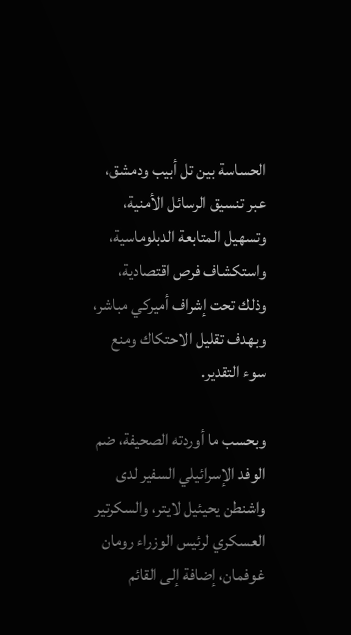الحساسة بين تل أبيب ودمشق، عبر تنسيق الرسائل الأمنية، وتسهيل المتابعة الدبلوماسية، واستكشاف فرص اقتصادية، وذلك تحت إشراف أميركي مباشر، وبهدف تقليل الاحتكاك ومنع سوء التقدير.

وبحسب ما أوردته الصحيفة، ضم الوفد الإسرائيلي السفير لدى واشنطن يحيئيل لايتر، والسكرتير العسكري لرئيس الوزراء رومان غوفمان، إضافة إلى القائم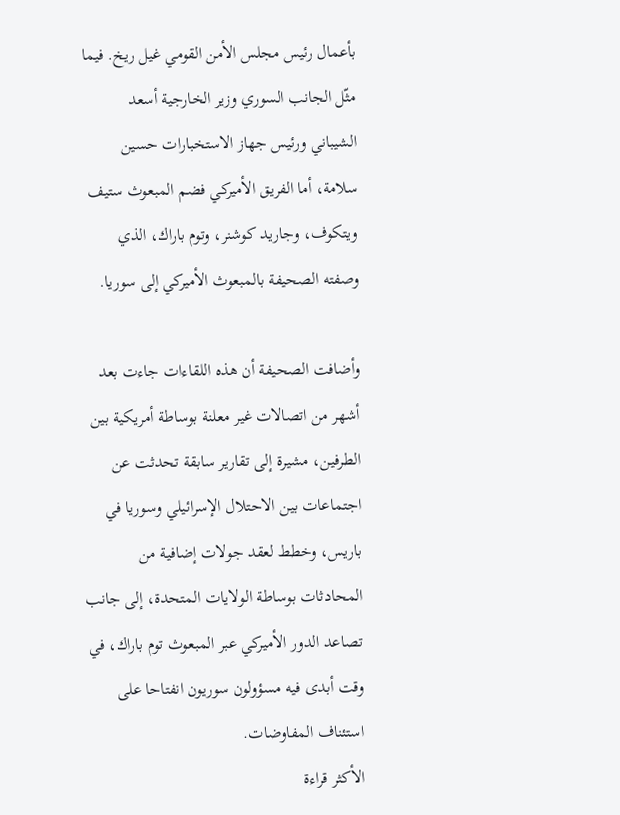بأعمال رئيس مجلس الأمن القومي غيل ريخ. فيما مثّل الجانب السوري وزير الخارجية أسعد الشيباني ورئيس جهاز الاستخبارات حسين سلامة، أما الفريق الأميركي فضم المبعوث ستيف ويتكوف، وجاريد كوشنر، وتوم باراك، الذي وصفته الصحيفة بالمبعوث الأميركي إلى سوريا.

وأضافت الصحيفة أن هذه اللقاءات جاءت بعد أشهر من اتصالات غير معلنة بوساطة أمريكية بين الطرفين، مشيرة إلى تقارير سابقة تحدثت عن اجتماعات بين الاحتلال الإسرائيلي وسوريا في باريس، وخطط لعقد جولات إضافية من المحادثات بوساطة الولايات المتحدة، إلى جانب تصاعد الدور الأميركي عبر المبعوث توم باراك، في وقت أبدى فيه مسؤولون سوريون انفتاحا على استئناف المفاوضات.
الأكثر قراءة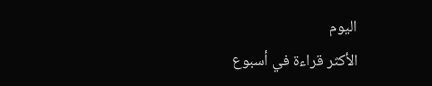اليوم
الأكثر قراءة في أسبوع